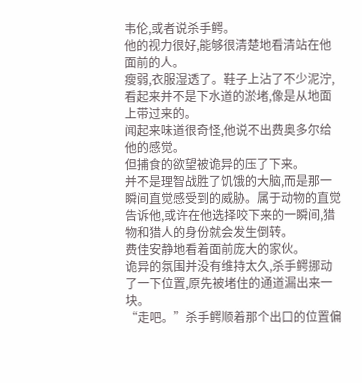韦伦,或者说杀手鳄。
他的视力很好,能够很清楚地看清站在他面前的人。
瘦弱,衣服湿透了。鞋子上沾了不少泥泞,看起来并不是下水道的淤堵,像是从地面上带过来的。
闻起来味道很奇怪,他说不出费奥多尔给他的感觉。
但捕食的欲望被诡异的压了下来。
并不是理智战胜了饥饿的大脑,而是那一瞬间直觉感受到的威胁。属于动物的直觉告诉他,或许在他选择咬下来的一瞬间,猎物和猎人的身份就会发生倒转。
费佳安静地看着面前庞大的家伙。
诡异的氛围并没有维持太久,杀手鳄挪动了一下位置,原先被堵住的通道漏出来一块。
“走吧。”杀手鳄顺着那个出口的位置偏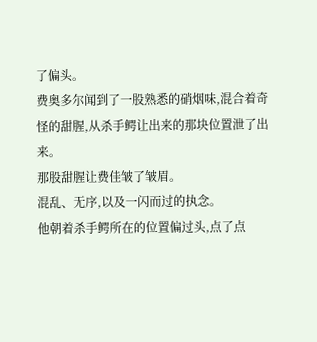了偏头。
费奥多尔闻到了一股熟悉的硝烟味,混合着奇怪的甜腥,从杀手鳄让出来的那块位置泄了出来。
那股甜腥让费佳皱了皱眉。
混乱、无序,以及一闪而过的执念。
他朝着杀手鳄所在的位置偏过头,点了点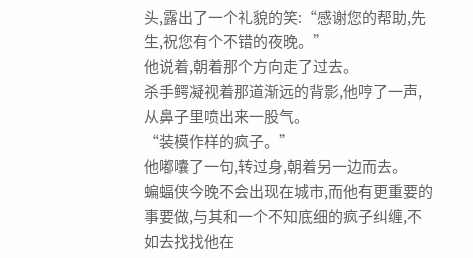头,露出了一个礼貌的笑:“感谢您的帮助,先生,祝您有个不错的夜晚。”
他说着,朝着那个方向走了过去。
杀手鳄凝视着那道渐远的背影,他哼了一声,从鼻子里喷出来一股气。
“装模作样的疯子。”
他嘟囔了一句,转过身,朝着另一边而去。
蝙蝠侠今晚不会出现在城市,而他有更重要的事要做,与其和一个不知底细的疯子纠缠,不如去找找他在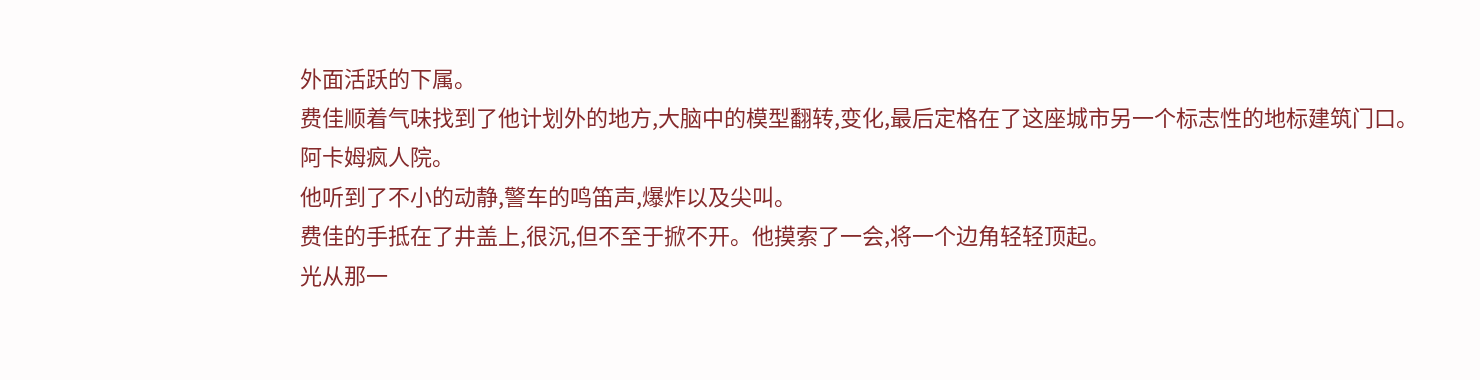外面活跃的下属。
费佳顺着气味找到了他计划外的地方,大脑中的模型翻转,变化,最后定格在了这座城市另一个标志性的地标建筑门口。
阿卡姆疯人院。
他听到了不小的动静,警车的鸣笛声,爆炸以及尖叫。
费佳的手抵在了井盖上,很沉,但不至于掀不开。他摸索了一会,将一个边角轻轻顶起。
光从那一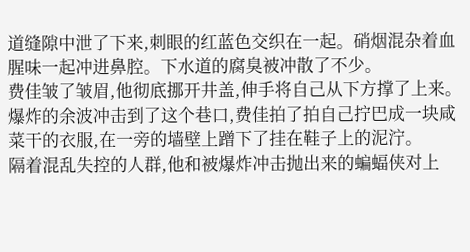道缝隙中泄了下来,刺眼的红蓝色交织在一起。硝烟混杂着血腥味一起冲进鼻腔。下水道的腐臭被冲散了不少。
费佳皱了皱眉,他彻底挪开井盖,伸手将自己从下方撑了上来。
爆炸的余波冲击到了这个巷口,费佳拍了拍自己拧巴成一块咸菜干的衣服,在一旁的墙壁上蹭下了挂在鞋子上的泥泞。
隔着混乱失控的人群,他和被爆炸冲击抛出来的蝙蝠侠对上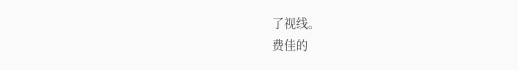了视线。
费佳的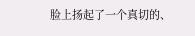脸上扬起了一个真切的、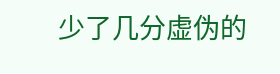少了几分虚伪的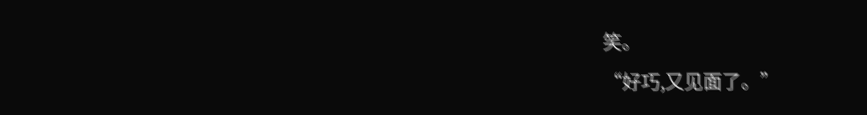笑。
“好巧,又见面了。”